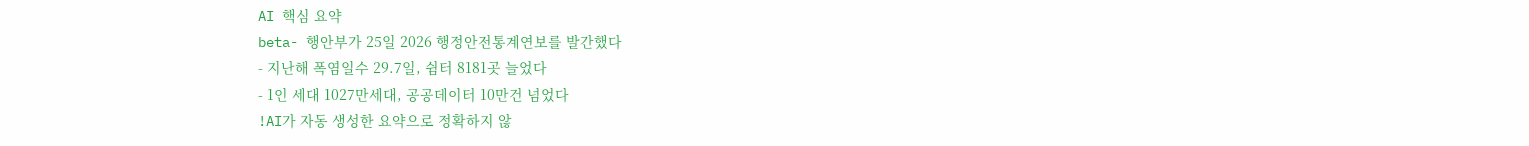AI 핵심 요약
beta- 행안부가 25일 2026 행정안전통계연보를 발간했다
- 지난해 폭염일수 29.7일, 쉼터 8181곳 늘었다
- 1인 세대 1027만세대, 공공데이터 10만건 넘었다
!AI가 자동 생성한 요약으로 정확하지 않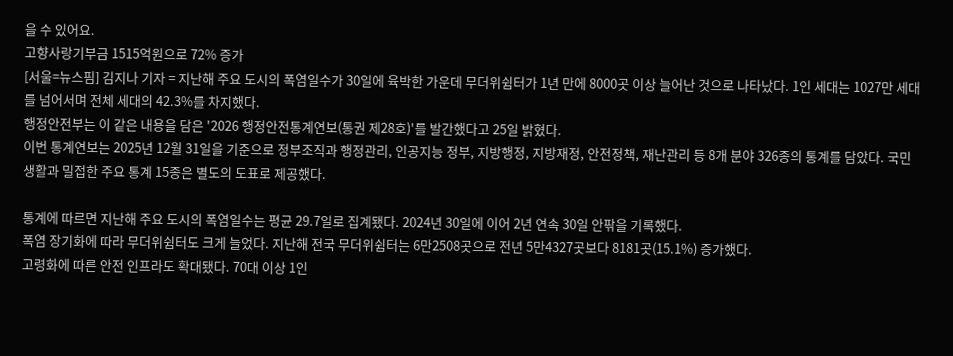을 수 있어요.
고향사랑기부금 1515억원으로 72% 증가
[서울=뉴스핌] 김지나 기자 = 지난해 주요 도시의 폭염일수가 30일에 육박한 가운데 무더위쉼터가 1년 만에 8000곳 이상 늘어난 것으로 나타났다. 1인 세대는 1027만 세대를 넘어서며 전체 세대의 42.3%를 차지했다.
행정안전부는 이 같은 내용을 담은 '2026 행정안전통계연보(통권 제28호)'를 발간했다고 25일 밝혔다.
이번 통계연보는 2025년 12월 31일을 기준으로 정부조직과 행정관리, 인공지능 정부, 지방행정, 지방재정, 안전정책, 재난관리 등 8개 분야 326종의 통계를 담았다. 국민 생활과 밀접한 주요 통계 15종은 별도의 도표로 제공했다.

통계에 따르면 지난해 주요 도시의 폭염일수는 평균 29.7일로 집계됐다. 2024년 30일에 이어 2년 연속 30일 안팎을 기록했다.
폭염 장기화에 따라 무더위쉼터도 크게 늘었다. 지난해 전국 무더위쉼터는 6만2508곳으로 전년 5만4327곳보다 8181곳(15.1%) 증가했다.
고령화에 따른 안전 인프라도 확대됐다. 70대 이상 1인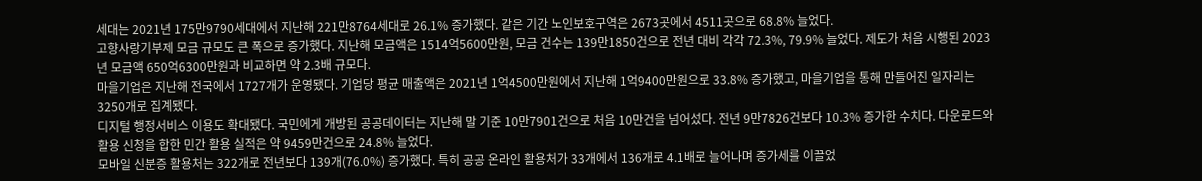세대는 2021년 175만9790세대에서 지난해 221만8764세대로 26.1% 증가했다. 같은 기간 노인보호구역은 2673곳에서 4511곳으로 68.8% 늘었다.
고향사랑기부제 모금 규모도 큰 폭으로 증가했다. 지난해 모금액은 1514억5600만원, 모금 건수는 139만1850건으로 전년 대비 각각 72.3%, 79.9% 늘었다. 제도가 처음 시행된 2023년 모금액 650억6300만원과 비교하면 약 2.3배 규모다.
마을기업은 지난해 전국에서 1727개가 운영됐다. 기업당 평균 매출액은 2021년 1억4500만원에서 지난해 1억9400만원으로 33.8% 증가했고, 마을기업을 통해 만들어진 일자리는 3250개로 집계됐다.
디지털 행정서비스 이용도 확대됐다. 국민에게 개방된 공공데이터는 지난해 말 기준 10만7901건으로 처음 10만건을 넘어섰다. 전년 9만7826건보다 10.3% 증가한 수치다. 다운로드와 활용 신청을 합한 민간 활용 실적은 약 9459만건으로 24.8% 늘었다.
모바일 신분증 활용처는 322개로 전년보다 139개(76.0%) 증가했다. 특히 공공 온라인 활용처가 33개에서 136개로 4.1배로 늘어나며 증가세를 이끌었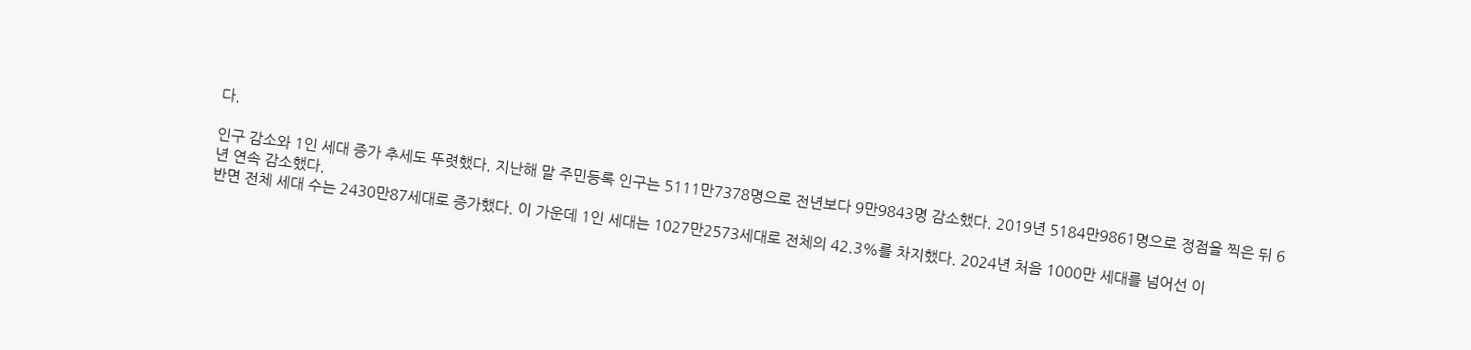다.

인구 감소와 1인 세대 증가 추세도 뚜렷했다. 지난해 말 주민등록 인구는 5111만7378명으로 전년보다 9만9843명 감소했다. 2019년 5184만9861명으로 정점을 찍은 뒤 6년 연속 감소했다.
반면 전체 세대 수는 2430만87세대로 증가했다. 이 가운데 1인 세대는 1027만2573세대로 전체의 42.3%를 차지했다. 2024년 처음 1000만 세대를 넘어선 이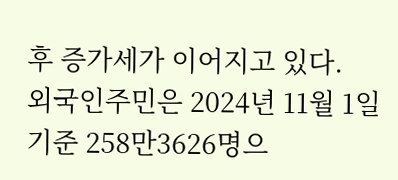후 증가세가 이어지고 있다.
외국인주민은 2024년 11월 1일 기준 258만3626명으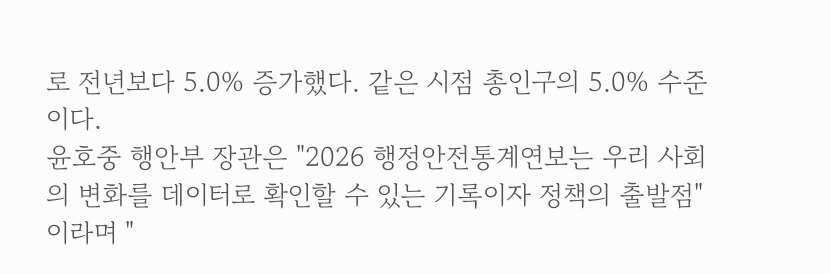로 전년보다 5.0% 증가했다. 같은 시점 총인구의 5.0% 수준이다.
윤호중 행안부 장관은 "2026 행정안전통계연보는 우리 사회의 변화를 데이터로 확인할 수 있는 기록이자 정책의 출발점"이라며 "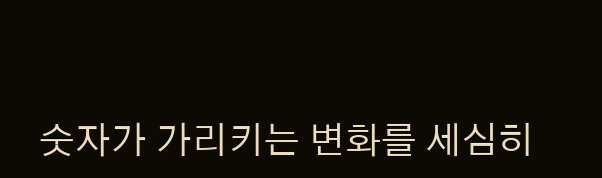숫자가 가리키는 변화를 세심히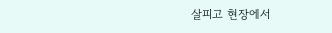살피고 현장에서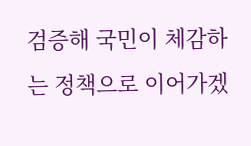검증해 국민이 체감하는 정책으로 이어가겠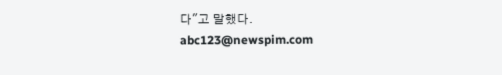다"고 말했다.
abc123@newspim.com